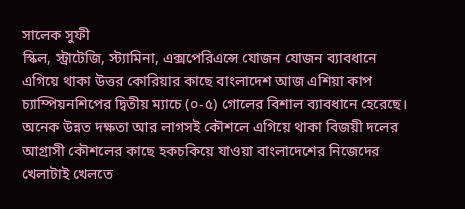সালেক সুফী
স্কিল, স্ট্রাটেজি, স্ট্যামিনা, এক্সপেরিএন্সে যোজন যোজন ব্যাবধানে এগিয়ে থাকা উত্তর কোরিয়ার কাছে বাংলাদেশ আজ এশিয়া কাপ চ্যাম্পিয়নশিপের দ্বিতীয় ম্যাচে (০-৫) গোলের বিশাল ব্যাবধানে হেরেছে। অনেক উন্নত দক্ষতা আর লাগসই কৌশলে এগিয়ে থাকা বিজয়ী দলের আগ্রাসী কৌশলের কাছে হকচকিয়ে যাওয়া বাংলাদেশের নিজেদের খেলাটাই খেলতে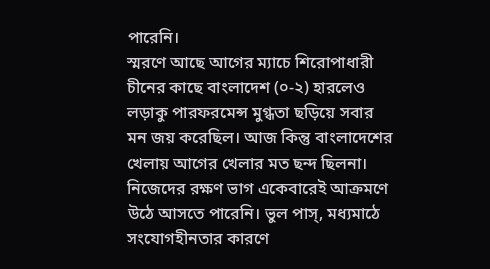পারেনি।
স্মরণে আছে আগের ম্যাচে শিরোপাধারী চীনের কাছে বাংলাদেশ (০-২) হারলেও লড়াকু পারফরমেন্স মুগ্ধতা ছড়িয়ে সবার মন জয় করেছিল। আজ কিন্তু বাংলাদেশের খেলায় আগের খেলার মত ছন্দ ছিলনা। নিজেদের রক্ষণ ভাগ একেবারেই আক্রমণে উঠে আসতে পারেনি। ভুল পাস্, মধ্যমাঠে সংযোগহীনতার কারণে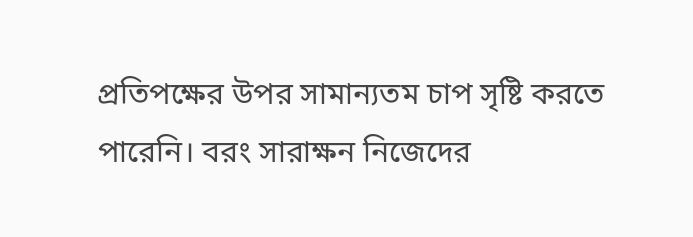প্রতিপক্ষের উপর সামান্যতম চাপ সৃষ্টি করতে পারেনি। বরং সারাক্ষন নিজেদের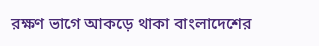রক্ষণ ভাগে আকড়ে থাকা বাংলাদেশের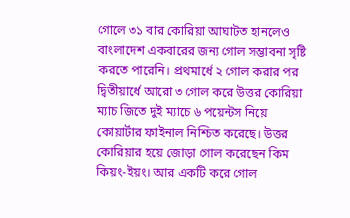গোলে ৩১ বার কোরিয়া আঘাটত হানলেও বাংলাদেশ একবারের জন্য গোল সম্ভাবনা সৃষ্টি করতে পারেনি। প্রথমার্ধে ২ গোল করার পর দ্বিতীয়ার্ধে আরো ৩ গোল করে উত্তর কোরিয়া ম্যাচ জিতে দুই ম্যাচে ৬ পয়েন্টস নিয়ে কোয়ার্টার ফাইনাল নিশ্চিত করেছে। উত্তর কোরিয়ার হয়ে জোড়া গোল করেছেন কিম কিয়ং-ইয়ং। আর একটি করে গোল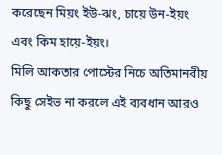করেছেন মিয়ং ইউ-ঝং, চায়ে উন-ইয়ং এবং কিম হায়ে-ইয়ং।
মিলি আকতার পোস্টের নিচে অতিমানবীয় কিছু সেইভ না করলে এই ব্যবধান আরও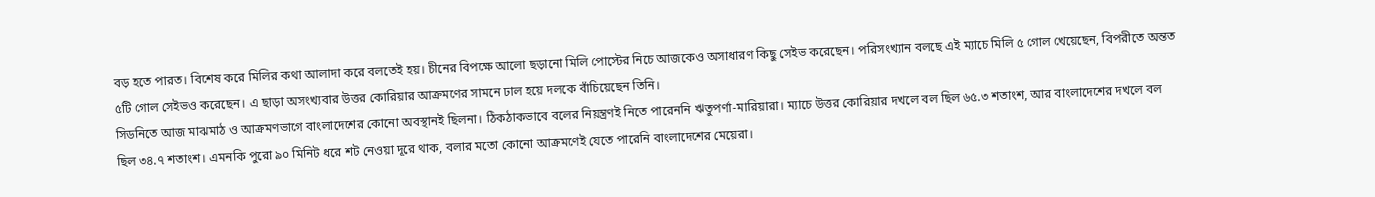বড় হতে পারত। বিশেষ করে মিলির কথা আলাদা করে বলতেই হয়। চীনের বিপক্ষে আলো ছড়ানো মিলি পোস্টের নিচে আজকেও অসাধারণ কিছু সেইভ করেছেন। পরিসংখ্যান বলছে এই ম্যাচে মিলি ৫ গোল খেয়েছেন, বিপরীতে অন্তত ৫টি গোল সেইভও করেছেন। এ ছাড়া অসংখ্যবার উত্তর কোরিয়ার আক্রমণের সামনে ঢাল হয়ে দলকে বাঁচিয়েছেন তিনি।
সিডনিতে আজ মাঝমাঠ ও আক্রমণভাগে বাংলাদেশের কোনো অবস্থানই ছিলনা। ঠিকঠাকভাবে বলের নিয়ন্ত্রণই নিতে পারেননি ঋতুপর্ণা-মারিয়ারা। ম্যাচে উত্তর কোরিয়ার দখলে বল ছিল ৬৫.৩ শতাংশ, আর বাংলাদেশের দখলে বল ছিল ৩৪.৭ শতাংশ। এমনকি পুরো ৯০ মিনিট ধরে শট নেওয়া দূরে থাক, বলার মতো কোনো আক্রমণেই যেতে পারেনি বাংলাদেশের মেয়েরা।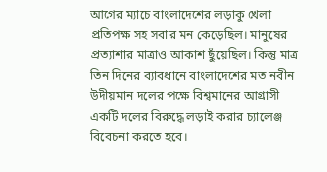আগের ম্যাচে বাংলাদেশের লড়াকু খেলা প্রতিপক্ষ সহ সবার মন কেড়েছিল। মানুষের প্রত্যাশার মাত্রাও আকাশ ছুঁয়েছিল। কিন্তু মাত্র তিন দিনের ব্যাবধানে বাংলাদেশের মত নবীন উদীয়মান দলের পক্ষে বিশ্বমানের আগ্রাসী একটি দলের বিরুদ্ধে লড়াই করার চ্যালেঞ্জ বিবেচনা করতে হবে।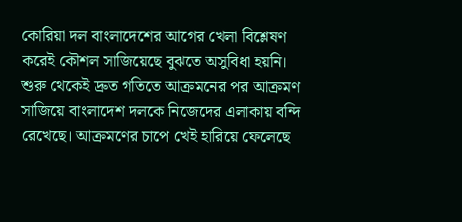কোরিয়া দল বাংলাদেশের আগের খেলা বিশ্লেষণ করেই কৌশল সাজিয়েছে বুঝতে অসুবিধা হয়নি। শুরু থেকেই দ্রুত গতিতে আক্রমনের পর আক্রমণ সাজিয়ে বাংলাদেশ দলকে নিজেদের এলাকায় বন্দি রেখেছে। আক্রমণের চাপে খেই হারিয়ে ফেলেছে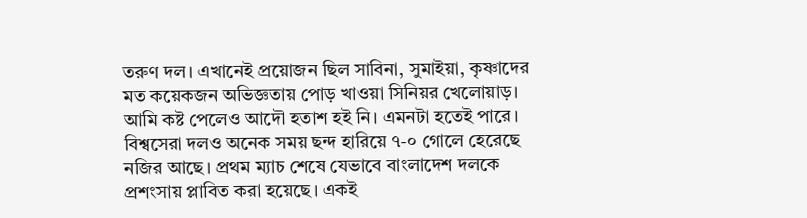তরুণ দল। এখানেই প্রয়োজন ছিল সাবিনা, সুমাইয়া, কৃষ্ণাদের মত কয়েকজন অভিজ্ঞতায় পোড় খাওয়া সিনিয়র খেলোয়াড়।
আমি কষ্ট পেলেও আদৌ হতাশ হই নি। এমনটা হতেই পারে। বিশ্বসেরা দলও অনেক সময় ছন্দ হারিয়ে ৭-০ গোলে হেরেছে নজির আছে। প্রথম ম্যাচ শেষে যেভাবে বাংলাদেশ দলকে প্রশংসায় প্লাবিত করা হয়েছে। একই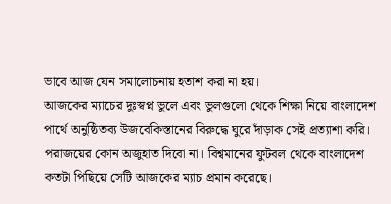ভাবে আজ যেন সমালোচনায় হতাশ করা না হয়।
আজকের ম্যাচের দুঃস্বপ্ন ভুলে এবং ভুলগুলো থেকে শিক্ষা নিয়ে বাংলাদেশ পার্থে অনুষ্ঠিতব্য উজবেকিস্তানের বিরুদ্ধে ঘুরে দাঁড়াক সেই প্রত্যাশা করি।
পরাজয়ের কোন অজুহাত দিবো না। বিশ্বমানের ফুটবল থেকে বাংলাদেশ কতটা পিছিয়ে সেটি আজকের ম্যাচ প্রমান করেছে।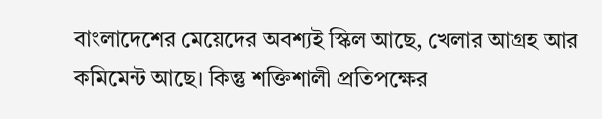বাংলাদেশের মেয়েদের অবশ্যই স্কিল আছে, খেলার আগ্রহ আর কমিমেন্ট আছে। কিন্তু শক্তিশালী প্রতিপক্ষের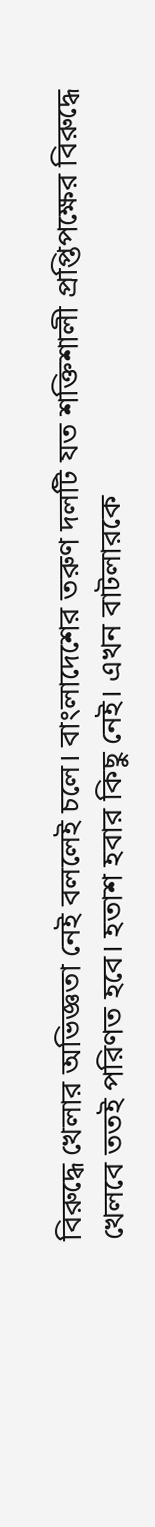বিরুদ্ধে খেলার অভিজ্ঞতা নেই বললেই চলে। বাংলাদেশের তরুণ দলটি যত শক্তিশালী প্রপ্তিপক্ষের বিরুদ্ধে খেলবে ততই পরিণত হবে। হতাশ হবার কিছু নেই। এখন বাটলারকে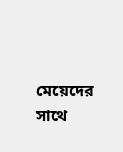মেয়েদের সাথে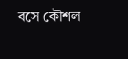বসে কৌশল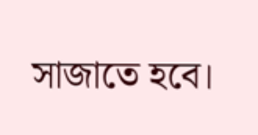সাজাতে হবে।